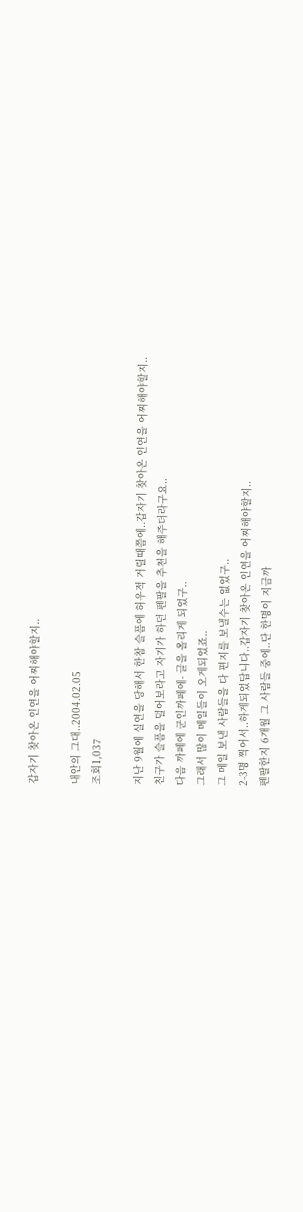갑자기 찾아온 인연을 어찌해야할지..

내안의 그대..2004.02.05
조회1,037

지난 9월에 실연을 당해서 한참 슬픔에 허우적 거릴때쯤에..갑자기 찾아온 인연을 어찌해야할지..
친구가 슬픔을 덜어보라고 자기가 하던 펜팔을 추천을 해주더라구요..
다음 까페에 군인까페에- 글을 올리게 되었구..
그래서 많이 메일들이 오게되었죠..
그 메일 보낸 사람들을 다 편지를 보낼수는 없었구..
2-3명 찍어서..하게되었답니다..갑자기 찾아온 인연을 어찌해야할지..
펜팔한지 6개월 그 사람들 중에..단 한명이 지금까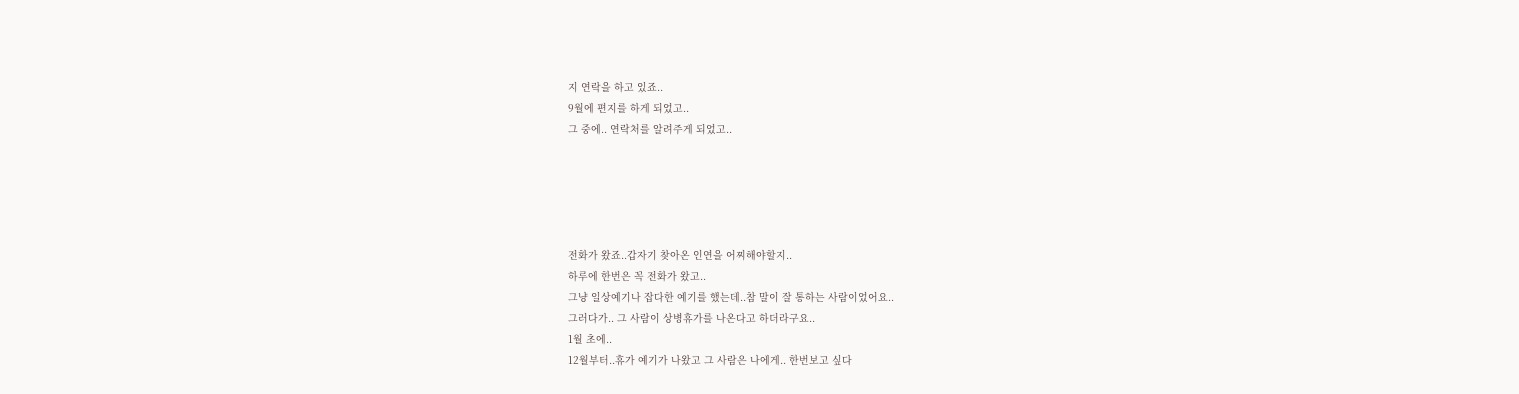지 연락을 하고 있죠..
9월에 편지를 하게 되었고..
그 중에.. 연락처를 알려주게 되었고..





전화가 왔죠..갑자기 찾아온 인연을 어찌해야할지..
하루에 한번은 꼭 전화가 왔고..
그냥 일상예기나 잡다한 예기를 했는데..참 말이 잘 통하는 사람이었어요..
그러다가.. 그 사람이 상병휴가를 나온다고 하더라구요..
1월 초에..
12월부터..휴가 예기가 나왔고 그 사람은 나에게.. 한번보고 싶다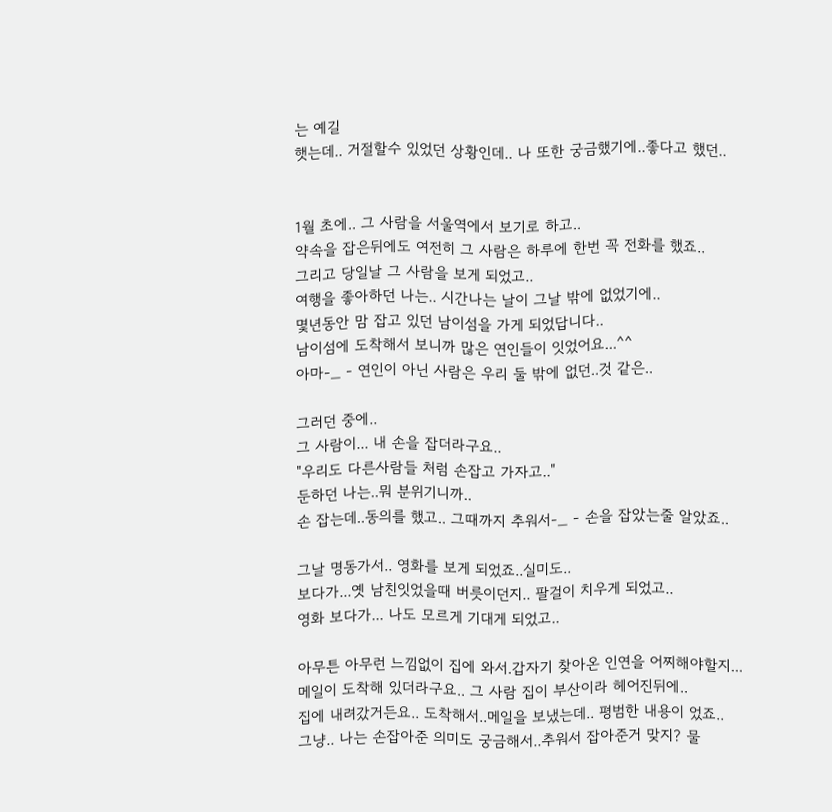는 예길
햇는데.. 거절할수 있었던 상황인데.. 나 또한 궁금했기에..좋다고 했던..


1월 초에.. 그 사람을 서울역에서 보기로 하고..
약속을 잡은뒤에도 여전히 그 사람은 하루에 한번 꼭 전화를 했죠..
그리고 당일날 그 사람을 보게 되었고..
여행을 좋아하던 나는.. 시간나는 날이 그날 밖에 없었기에..
몇년동안 맘 잡고 있던 남이섬을 가게 되었답니다..
남이섬에 도착해서 보니까 많은 연인들이 잇었어요...^^
아마-_ - 연인이 아닌 사람은 우리 둘 밖에 없던..것 같은..

그러던 중에..
그 사람이... 내 손을 잡더라구요..
"우리도 다른사람들 처럼 손잡고 가자고.."
둔하던 나는..뭐 분위기니까..
손 잡는데..동의를 했고.. 그때까지 추워서-_ - 손을 잡았는줄 알았죠..

그날 명동가서.. 영화를 보게 되었죠..실미도..
보다가...옛 남친잇었을때 버릇이던지.. 팔걸이 치우게 되었고..
영화 보다가... 나도 모르게 기대게 되었고..

아무튼 아무런 느낌없이 집에 와서.갑자기 찾아온 인연을 어찌해야할지...
메일이 도착해 있더라구요.. 그 사람 집이 부산이라 헤어진뒤에..
집에 내려갔거든요.. 도착해서..메일을 보냈는데.. 평범한 내용이 었죠..
그냥.. 나는 손잡아준 의미도 궁금해서..추워서 잡아준거 맞지? 물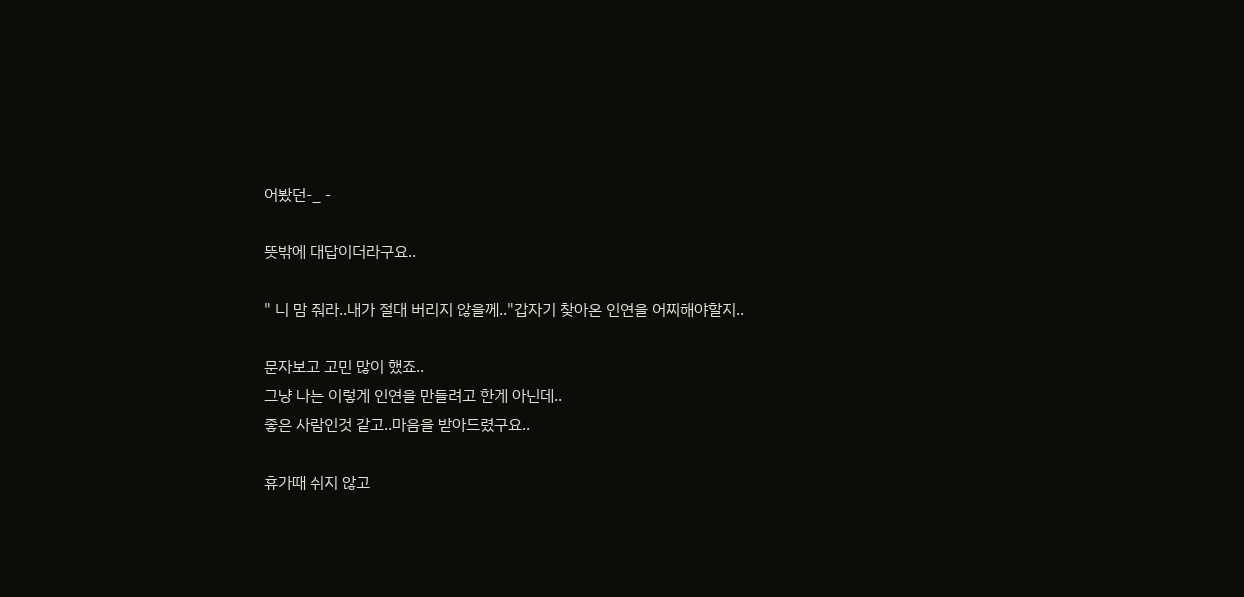어봤던-_ -

뜻밖에 대답이더라구요..

" 니 맘 줘라..내가 절대 버리지 않을께.."갑자기 찾아온 인연을 어찌해야할지..

문자보고 고민 많이 했죠..
그냥 나는 이렇게 인연을 만들려고 한게 아닌데..
좋은 사람인것 같고..마음을 받아드렸구요..

휴가때 쉬지 않고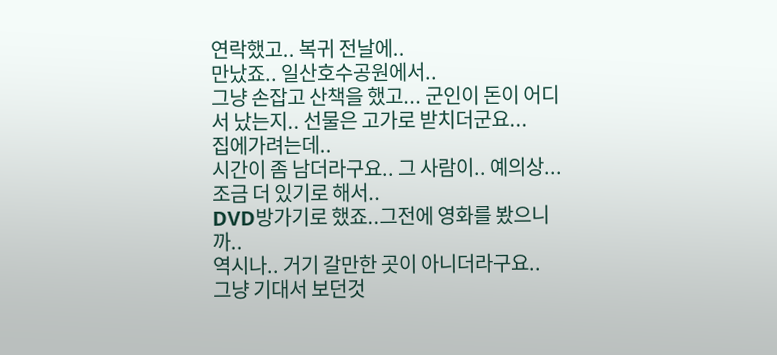연락했고.. 복귀 전날에..
만났죠.. 일산호수공원에서..
그냥 손잡고 산책을 했고... 군인이 돈이 어디서 났는지.. 선물은 고가로 받치더군요...
집에가려는데..
시간이 좀 남더라구요.. 그 사람이.. 예의상...
조금 더 있기로 해서..
DVD방가기로 했죠..그전에 영화를 봤으니까..
역시나.. 거기 갈만한 곳이 아니더라구요..
그냥 기대서 보던것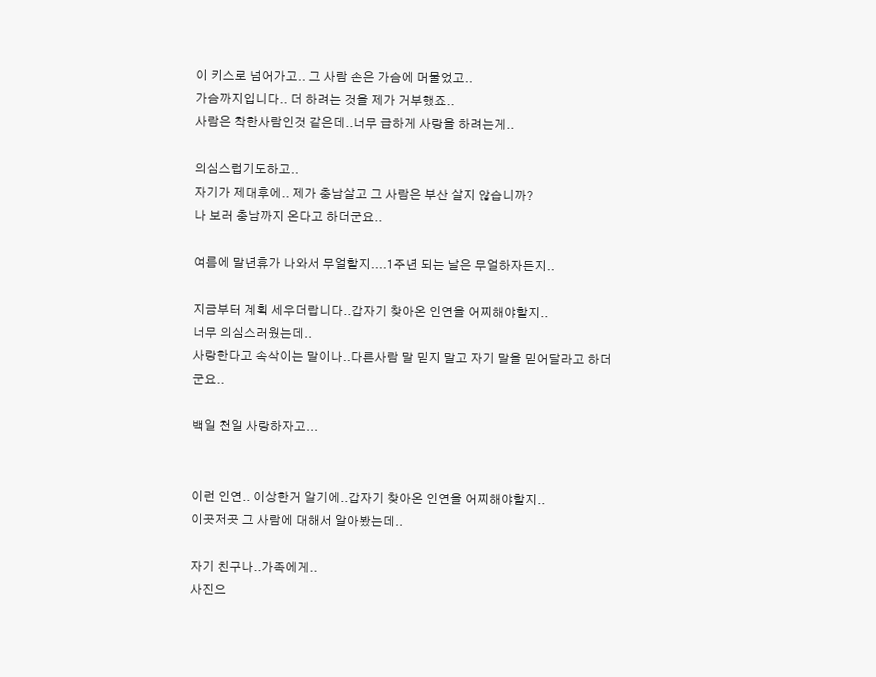이 키스로 넘어가고.. 그 사람 손은 가슴에 머물었고..
가슴까지입니다.. 더 하려는 것을 제가 거부했죠..
사람은 착한사람인것 같은데..너무 급하게 사랑을 하려는게..

의심스럽기도하고..
자기가 제대후에.. 제가 충남살고 그 사람은 부산 살지 않습니까?
나 보러 충남까지 온다고 하더군요..

여름에 말년휴가 나와서 무얼할지....1주년 되는 날은 무얼하자든지..

지금부터 계획 세우더랍니다..갑자기 찾아온 인연을 어찌해야할지..
너무 의심스러웠는데..
사랑한다고 속삭이는 말이나..다른사람 말 믿지 말고 자기 말을 믿어달라고 하더군요..

백일 천일 사랑하자고...


이런 인연.. 이상한거 알기에..갑자기 찾아온 인연을 어찌해야할지..
이곳저곳 그 사람에 대해서 알아봤는데..

자기 친구나..가족에게..
사진으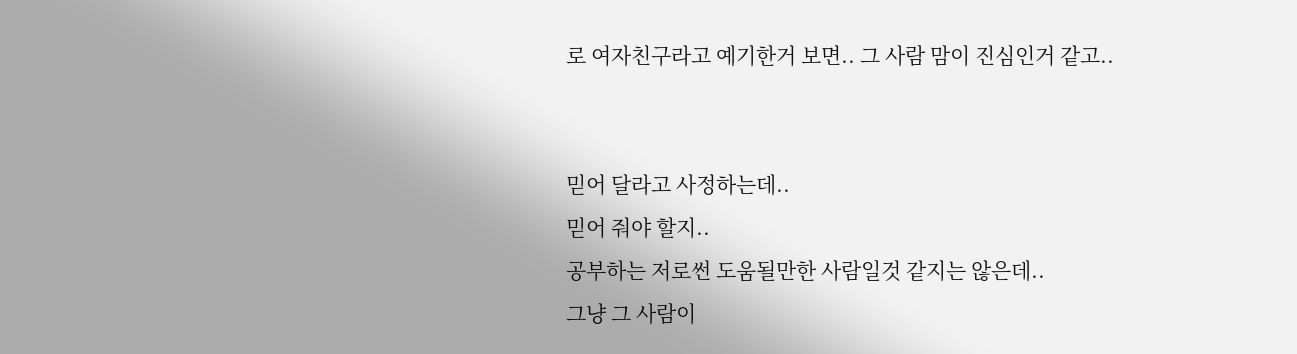로 여자친구라고 예기한거 보면.. 그 사람 맘이 진심인거 같고..


믿어 달라고 사정하는데..
믿어 줘야 할지..
공부하는 저로썬 도움될만한 사람일것 같지는 않은데..
그냥 그 사람이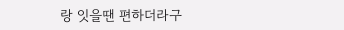랑 잇을땐 편하더라구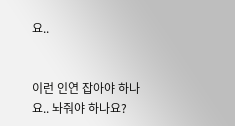요..


이런 인연 잡아야 하나요.. 놔줘야 하나요?